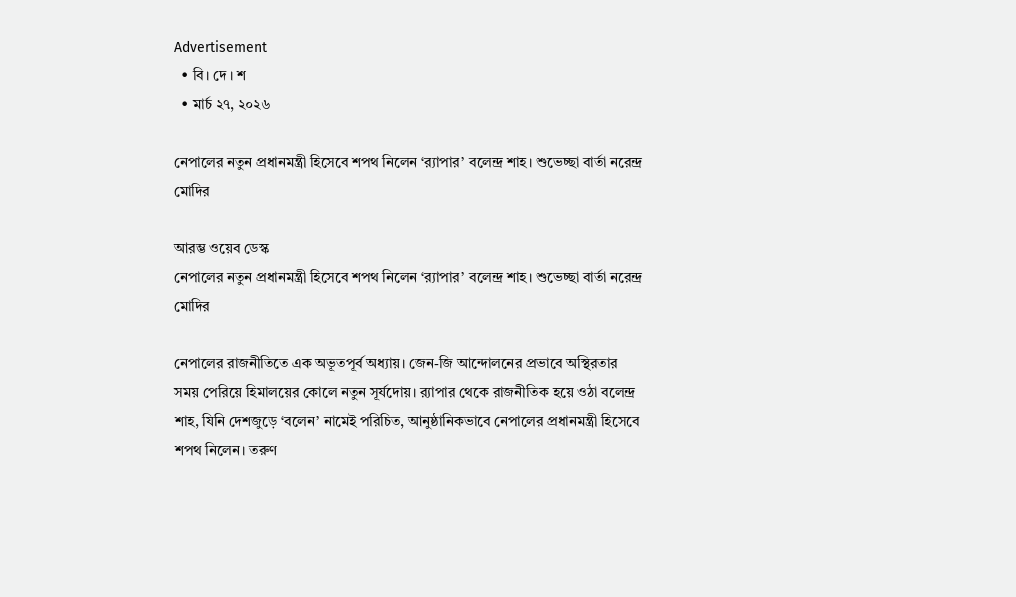Advertisement
  • বি। দে । শ
  • মার্চ ২৭, ২০২৬

নেপালের নতুন প্রধানমন্ত্রী হিসেবে শপথ নিলেন ‘র‍্যাপার’ বলেন্দ্র শাহ। শুভেচ্ছা বার্তা নরেন্দ্র মোদির

আরম্ভ ওয়েব ডেস্ক
নেপালের নতুন প্রধানমন্ত্রী হিসেবে শপথ নিলেন ‘র‍্যাপার’ বলেন্দ্র শাহ। শুভেচ্ছা বার্তা নরেন্দ্র মোদির

নেপালের রাজনীতিতে এক অভূতপূর্ব অধ্যায়। জেন-জি আন্দোলনের প্রভাবে অস্থিরতার সময় পেরিয়ে হিমালয়ের কোলে নতুন সূর্যদোয়। র‍্যাপার থেকে রাজনীতিক হয়ে ওঠা বলেন্দ্র শাহ, যিনি দেশজুড়ে ‘বলেন’ নামেই পরিচিত, আনুষ্ঠানিকভাবে নেপালের প্রধানমন্ত্রী হিসেবে শপথ নিলেন। তরুণ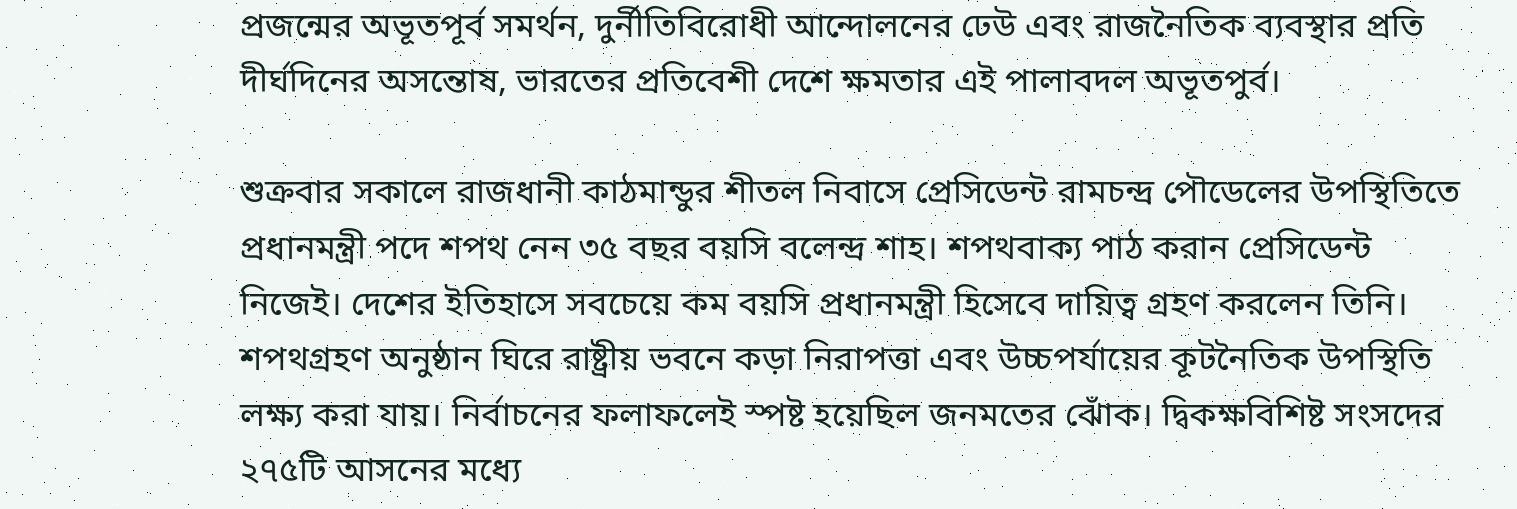প্রজন্মের অভূতপূর্ব সমর্থন, দুর্নীতিবিরোধী আন্দোলনের ঢেউ এবং রাজনৈতিক ব্যবস্থার প্রতি দীর্ঘদিনের অসন্তোষ, ভারতের প্রতিবেশী দেশে ক্ষমতার এই পালাবদল অভূতপুর্ব।

শুক্রবার সকালে রাজধানী কাঠমান্ডুর শীতল নিবাসে প্রেসিডেন্ট রামচন্দ্র পৌডেলের উপস্থিতিতে প্রধানমন্ত্রী পদে শপথ নেন ৩৫ বছর বয়সি বলেন্দ্র শাহ। শপথবাক্য পাঠ করান প্রেসিডেন্ট নিজেই। দেশের ইতিহাসে সবচেয়ে কম বয়সি প্রধানমন্ত্রী হিসেবে দায়িত্ব গ্রহণ করলেন তিনি। শপথগ্রহণ অনুষ্ঠান ঘিরে রাষ্ট্রীয় ভবনে কড়া নিরাপত্তা এবং উচ্চপর্যায়ের কূটনৈতিক উপস্থিতি লক্ষ্য করা যায়। নির্বাচনের ফলাফলেই স্পষ্ট হয়েছিল জনমতের ঝোঁক। দ্বিকক্ষবিশিষ্ট সংসদের ২৭৫টি আসনের মধ্যে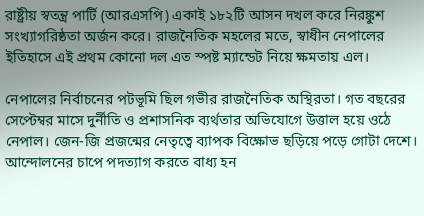রাষ্ট্রীয় স্বতন্ত্র পার্টি (আরএসপি) একাই ১৮২টি আসন দখল করে নিরঙ্কুশ সংখ্যাগরিষ্ঠতা অর্জন করে। রাজনৈতিক মহলের মতে, স্বাধীন নেপালের ইতিহাসে এই প্রথম কোনো দল এত স্পষ্ট ম্যান্ডেট নিয়ে ক্ষমতায় এল।

নেপালের নির্বাচনের পটভূমি ছিল গভীর রাজনৈতিক অস্থিরতা। গত বছরের সেপ্টেম্বর মাসে দুর্নীতি ও প্রশাসনিক ব্যর্থতার অভিযোগে উত্তাল হয়ে ওঠে নেপাল। জেন-জি প্রজন্মের নেতৃত্বে ব্যাপক বিক্ষোভ ছড়িয়ে পড়ে গোটা দেশে। আন্দোলনের চাপে পদত্যাগ করতে বাধ্য হন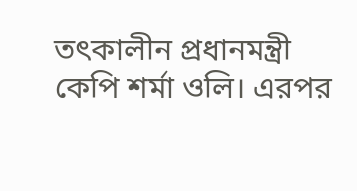তৎকালীন প্রধানমন্ত্রী কেপি শর্মা ওলি। এরপর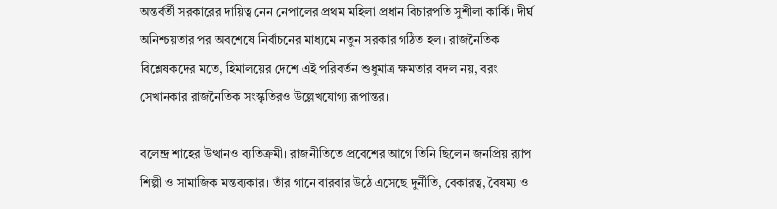অন্তর্বর্তী সরকারের দায়িত্ব নেন নেপালের প্রথম মহিলা প্রধান বিচারপতি সুশীলা কার্কি। দীর্ঘ অনিশ্চয়তার পর অবশেষে নির্বাচনের মাধ্যমে নতুন সরকার গঠিত হল। রাজনৈতিক বিশ্লেষকদের মতে, হিমালয়ের দেশে এই পরিবর্তন শুধুমাত্র ক্ষমতার বদল নয়, বরং সেখানকার রাজনৈতিক সংস্কৃতিরও উল্লেখযোগ্য রূপান্তর।

বলেন্দ্র শাহের উত্থানও ব্যতিক্রমী। রাজনীতিতে প্রবেশের আগে তিনি ছিলেন জনপ্রিয় র‍্যাপ শিল্পী ও সামাজিক মন্তব্যকার। তাঁর গানে বারবার উঠে এসেছে দুর্নীতি, বেকারত্ব, বৈষম্য ও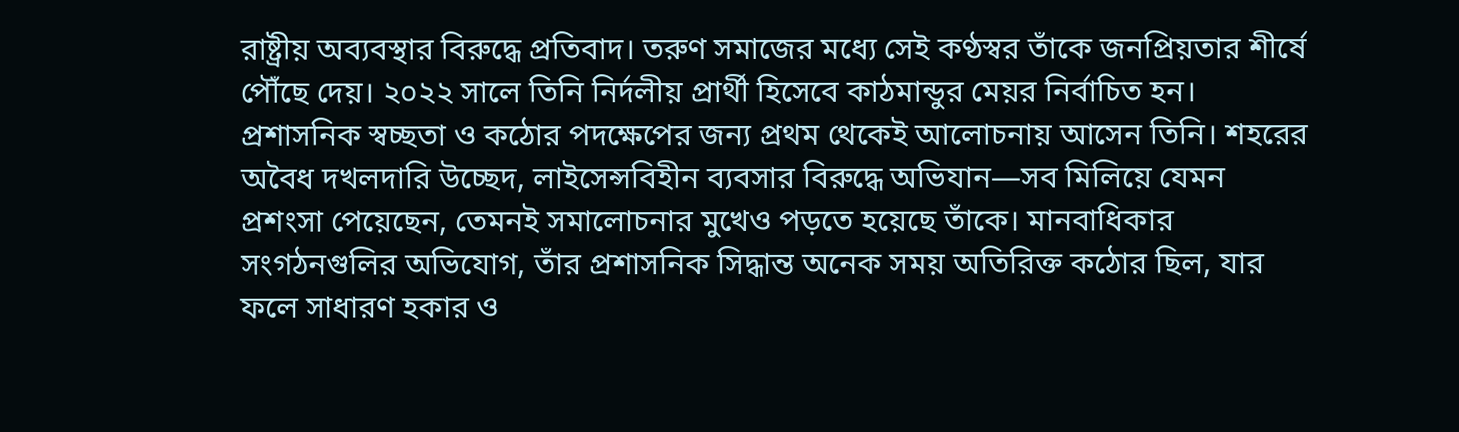রাষ্ট্রীয় অব্যবস্থার বিরুদ্ধে প্রতিবাদ। তরুণ সমাজের মধ্যে সেই কণ্ঠস্বর তাঁকে জনপ্রিয়তার শীর্ষে পৌঁছে দেয়। ২০২২ সালে তিনি নির্দলীয় প্রার্থী হিসেবে কাঠমান্ডুর মেয়র নির্বাচিত হন। প্রশাসনিক স্বচ্ছতা ও কঠোর পদক্ষেপের জন্য প্রথম থেকেই আলোচনায় আসেন তিনি। শহরের অবৈধ দখলদারি উচ্ছেদ, লাইসেন্সবিহীন ব্যবসার বিরুদ্ধে অভিযান—সব মিলিয়ে যেমন প্রশংসা পেয়েছেন, তেমনই সমালোচনার মুখেও পড়তে হয়েছে তাঁকে। মানবাধিকার সংগঠনগুলির অভিযোগ, তাঁর প্রশাসনিক সিদ্ধান্ত অনেক সময় অতিরিক্ত কঠোর ছিল, যার ফলে সাধারণ হকার ও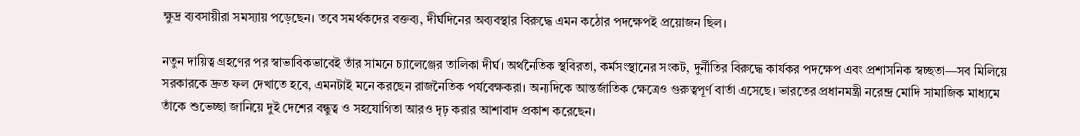ক্ষুদ্র ব্যবসায়ীরা সমস্যায় পড়েছেন। তবে সমর্থকদের বক্তব্য, দীর্ঘদিনের অব্যবস্থার বিরুদ্ধে এমন কঠোর পদক্ষেপই প্রয়োজন ছিল।

নতুন দায়িত্ব গ্রহণের পর স্বাভাবিকভাবেই তাঁর সামনে চ্যালেঞ্জের তালিকা দীর্ঘ। অর্থনৈতিক স্থবিরতা, কর্মসংস্থানের সংকট, দুর্নীতির বিরুদ্ধে কার্যকর পদক্ষেপ এবং প্রশাসনিক স্বচ্ছতা—সব মিলিয়ে সরকারকে দ্রুত ফল দেখাতে হবে, এমনটাই মনে করছেন রাজনৈতিক পর্যবেক্ষকরা। অন্যদিকে আন্তর্জাতিক ক্ষেত্রেও গুরুত্বপূর্ণ বার্তা এসেছে। ভারতের প্রধানমন্ত্রী নরেন্দ্র মোদি সামাজিক মাধ্যমে তাঁকে শুভেচ্ছা জানিয়ে দুই দেশের বন্ধুত্ব ও সহযোগিতা আরও দৃঢ় করার আশাবাদ প্রকাশ করেছেন।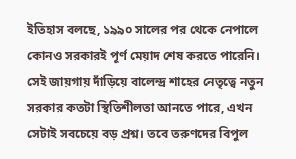ইতিহাস বলছে, ১৯৯০ সালের পর থেকে নেপালে কোনও সরকারই পূর্ণ মেয়াদ শেষ করতে পারেনি। সেই জায়গায় দাঁড়িয়ে বালেন্দ্র শাহের নেতৃত্বে নতুন সরকার কতটা স্থিতিশীলতা আনতে পারে, এখন সেটাই সবচেয়ে বড় প্রশ্ন। তবে তরুণদের বিপুল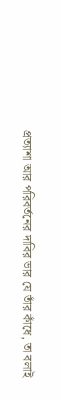প্রত্যাশা আর পরিবর্তনের দাবির ভার যে তাঁর কাঁধে, তা বলাই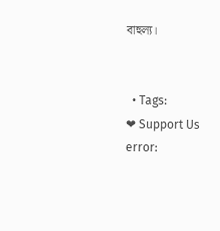বাহুল্য।


  • Tags:
❤ Support Us
error: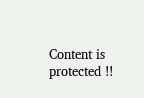Content is protected !!